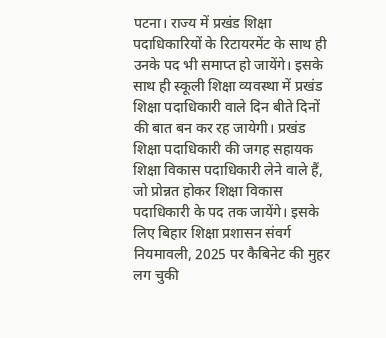पटना। राज्य में प्रखंड शिक्षा पदाधिकारियों के रिटायरमेंट के साथ ही उनके पद भी समाप्त हो जायेंगे। इसके साथ ही स्कूली शिक्षा व्यवस्था में प्रखंड शिक्षा पदाधिकारी वाले दिन बीते दिनों की बात बन कर रह जायेगी। प्रखंड शिक्षा पदाधिकारी की जगह सहायक शिक्षा विकास पदाधिकारी लेने वाले हैं, जो प्रोन्नत होकर शिक्षा विकास पदाधिकारी के पद तक जायेंगे। इसके लिए बिहार शिक्षा प्रशासन संवर्ग नियमावली, 2025 पर कैबिनेट की मुहर लग चुकी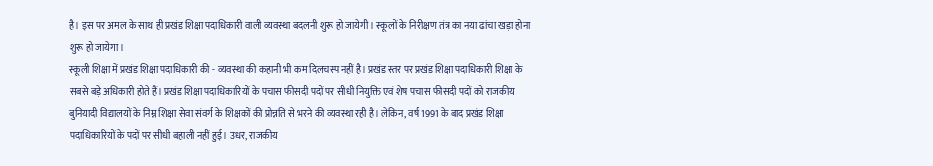है। इस पर अमल के साथ ही प्रखंड शिक्षा पदाधिकारी वाली व्यवस्था बदलनी शुरू हो जायेगी। स्कूलों के निरीक्षण तंत्र का नया ढांचा खड़ा होना शुरू हो जायेगा।
स्कूली शिक्षा में प्रखंड शिक्षा पदाधिकारी की - व्यवस्था की कहानी भी कम दिलचस्प नहीं है। प्रखंड स्तर पर प्रखंड शिक्षा पदाधिकारी शिक्षा के सबसे बड़े अधिकारी होते हैं। प्रखंड शिक्षा पदाधिकारियों के पचास फीसदी पदों पर सीधी नियुक्ति एवं शेष पचास फीसदी पदों को राजकीय बुनियादी विद्यालयों के निम्न शिक्षा सेवा संवर्ग के शिक्षकों की प्रोन्नति से भरने की व्यवस्था रही है। लेकिन, वर्ष 1991 के बाद प्रखंड शिक्षा पदाधिकारियों के पदों पर सीधी बहाली नहीं हुई। उधर, राजकीय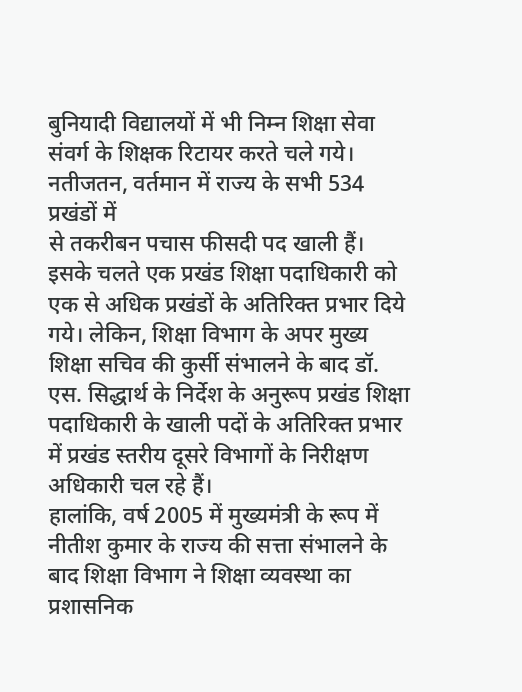बुनियादी विद्यालयों में भी निम्न शिक्षा सेवा संवर्ग के शिक्षक रिटायर करते चले गये। नतीजतन, वर्तमान में राज्य के सभी 534 प्रखंडों में
से तकरीबन पचास फीसदी पद खाली हैं। इसके चलते एक प्रखंड शिक्षा पदाधिकारी को एक से अधिक प्रखंडों के अतिरिक्त प्रभार दिये गये। लेकिन, शिक्षा विभाग के अपर मुख्य शिक्षा सचिव की कुर्सी संभालने के बाद डॉ. एस. सिद्धार्थ के निर्देश के अनुरूप प्रखंड शिक्षा पदाधिकारी के खाली पदों के अतिरिक्त प्रभार में प्रखंड स्तरीय दूसरे विभागों के निरीक्षण अधिकारी चल रहे हैं।
हालांकि, वर्ष 2005 में मुख्यमंत्री के रूप में नीतीश कुमार के राज्य की सत्ता संभालने के बाद शिक्षा विभाग ने शिक्षा व्यवस्था का प्रशासनिक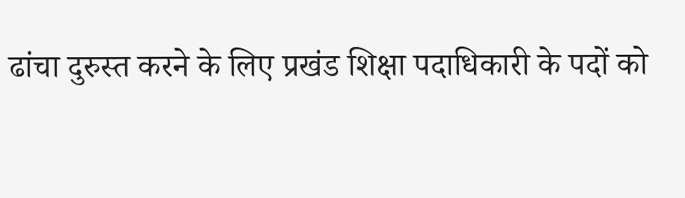ढांचा दुरुस्त करने के लिए प्रखंड शिक्षा पदाधिकारी के पदों को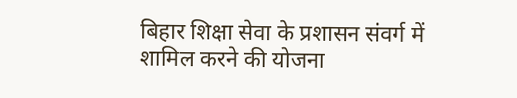बिहार शिक्षा सेवा के प्रशासन संवर्ग में शामिल करने की योजना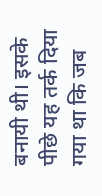बनायी थी। इसके पीछे यह तर्क दिया गया था कि जब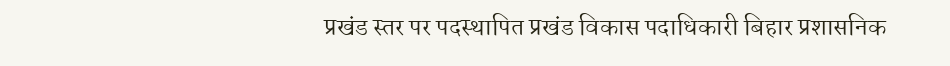प्रखंड स्तर पर पदस्थापित प्रखंड विकास पदाधिकारी बिहार प्रशासनिक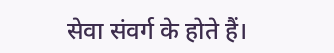सेवा संवर्ग के होते हैं।